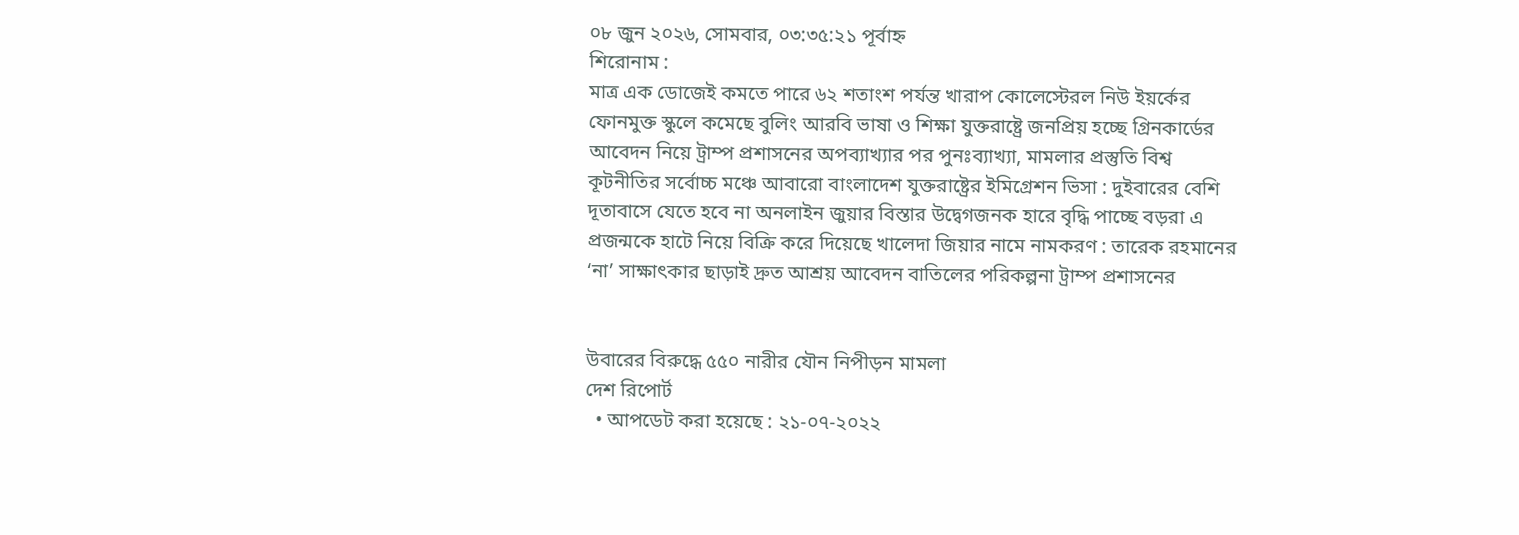০৮ জুন ২০২৬, সোমবার, ০৩:৩৫:২১ পূর্বাহ্ন
শিরোনাম :
মাত্র এক ডোজেই কমতে পারে ৬২ শতাংশ পর্যন্ত খারাপ কোলেস্টেরল নিউ ইয়র্কের ফোনমুক্ত স্কুলে কমেছে বুলিং আরবি ভাষা ও শিক্ষা যুক্তরাষ্ট্রে জনপ্রিয় হচ্ছে গ্রিনকার্ডের আবেদন নিয়ে ট্রাম্প প্রশাসনের অপব্যাখ্যার পর পুনঃব্যাখ্যা, মামলার প্রস্তুতি বিশ্ব কূটনীতির সর্বোচ্চ মঞ্চে আবারো বাংলাদেশ যুক্তরাষ্ট্রের ইমিগ্রেশন ভিসা : দুইবারের বেশি দূতাবাসে যেতে হবে না অনলাইন জুয়ার বিস্তার উদ্বেগজনক হারে বৃদ্ধি পাচ্ছে বড়রা এ প্রজন্মকে হাটে নিয়ে বিক্রি করে দিয়েছে খালেদা জিয়ার নামে নামকরণ : তারেক রহমানের ‘না’ সাক্ষাৎকার ছাড়াই দ্রুত আশ্রয় আবেদন বাতিলের পরিকল্পনা ট্রাম্প প্রশাসনের


উবারের বিরুদ্ধে ৫৫০ নারীর যৌন নিপীড়ন মামলা
দেশ রিপোর্ট
  • আপডেট করা হয়েছে : ২১-০৭-২০২২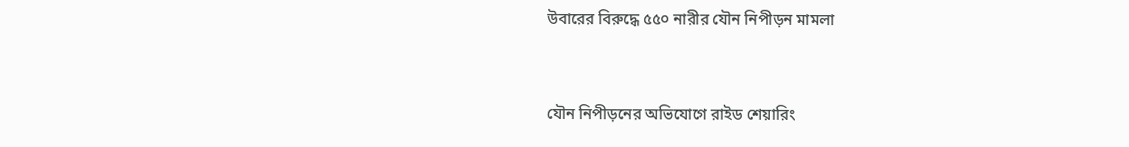উবারের বিরুদ্ধে ৫৫০ নারীর যৌন নিপীড়ন মামলা


যৌন নিপীড়নের অভিযোগে রাইড শেয়ারিং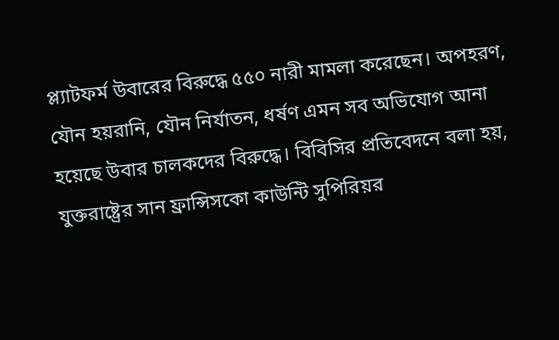প্ল্যাটফর্ম উবারের বিরুদ্ধে ৫৫০ নারী মামলা করেছেন। অপহরণ, যৌন হয়রানি, যৌন নির্যাতন, ধর্ষণ এমন সব অভিযোগ আনা হয়েছে উবার চালকদের বিরুদ্ধে। বিবিসির প্রতিবেদনে বলা হয়, যুক্তরাষ্ট্রের সান ফ্রান্সিসকো কাউন্টি সুপিরিয়র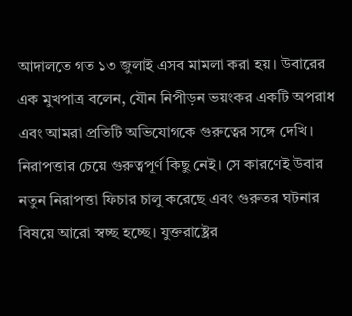আদালতে গত ১৩ জুলাই এসব মামলা করা হয়। উবারের এক মুখপাত্র বলেন, যৌন নিপীড়ন ভয়ংকর একটি অপরাধ এবং আমরা প্রতিটি অভিযোগকে গুরুত্বের সঙ্গে দেখি। নিরাপত্তার চেয়ে গুরুত্বপূর্ণ কিছু নেই। সে কারণেই উবার নতুন নিরাপত্তা ফিচার চালু করেছে এবং গুরুতর ঘটনার বিষয়ে আরো স্বচ্ছ হচ্ছে। যুক্তরাষ্ট্রের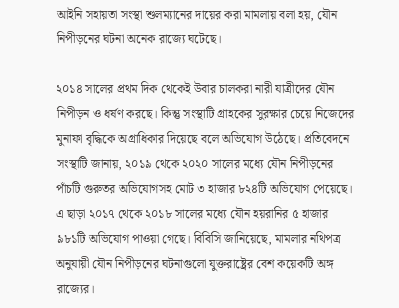আইনি সহায়তা সংস্থা শুলম্যানের দায়ের করা মামলায় বলা হয়, যৌন নিপীড়নের ঘটনা অনেক রাজ্যে ঘটেছে।

২০১৪ সালের প্রথম দিক থেকেই উবার চালকরা নারী যাত্রীদের যৌন নিপীড়ন ও ধর্ষণ করছে। কিন্তু সংস্থাটি গ্রাহকের সুরক্ষার চেয়ে নিজেদের মুনাফা বৃদ্ধিকে অগ্রাধিকার দিয়েছে বলে অভিযোগ উঠেছে। প্রতিবেদনে সংস্থাটি জানায়, ২০১৯ থেকে ২০২০ সালের মধ্যে যৌন নিপীড়নের পাঁচটি গুরুতর অভিযোগসহ মোট ৩ হাজার ৮২৪টি অভিযোগ পেয়েছে। এ ছাড়া ২০১৭ থেকে ২০১৮ সালের মধ্যে যৌন হয়রানির ৫ হাজার ৯৮১টি অভিযোগ পাওয়া গেছে। বিবিসি জানিয়েছে, মামলার নথিপত্র অনুযায়ী যৌন নিপীড়নের ঘটনাগুলো যুক্তরাষ্ট্রের বেশ কয়েকটি অঙ্গ রাজ্যের।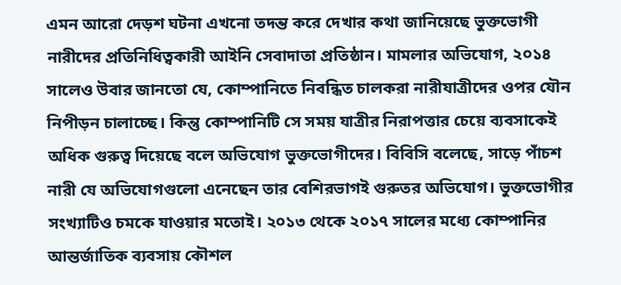এমন আরো দেড়শ ঘটনা এখনো তদন্ত করে দেখার কথা জানিয়েছে ভুক্তভোগী নারীদের প্রতিনিধিত্বকারী আইনি সেবাদাতা প্রতিষ্ঠান। মামলার অভিযোগ, ২০১৪ সালেও উবার জানতো যে, কোম্পানিতে নিবন্ধিত চালকরা নারীযাত্রীদের ওপর যৌন নিপীড়ন চালাচ্ছে। কিন্তু কোম্পানিটি সে সময় যাত্রীর নিরাপত্তার চেয়ে ব্যবসাকেই অধিক গুরুত্ব দিয়েছে বলে অভিযোগ ভুক্তভোগীদের। বিবিসি বলেছে, সাড়ে পাঁচশ নারী যে অভিযোগগুলো এনেছেন তার বেশিরভাগই গুরুতর অভিযোগ। ভুক্তভোগীর সংখ্যাটিও চমকে যাওয়ার মতোই। ২০১৩ থেকে ২০১৭ সালের মধ্যে কোম্পানির আন্তর্জাতিক ব্যবসায় কৌশল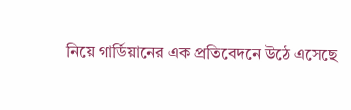নিয়ে গার্ডিয়ানের এক প্রতিবেদনে উঠে এসেছে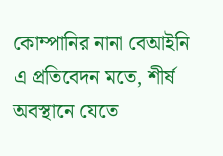কোম্পানির নানা বেআইনি এ প্রতিবেদন মতে, শীর্ষ অবস্থানে যেতে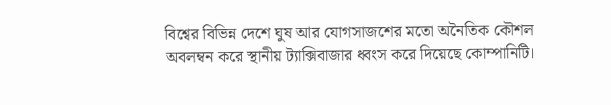বিশ্বের বিভিন্ন দেশে ঘুষ আর যোগসাজশের মতো অনৈতিক কৌশল অবলম্বন করে স্থানীয় ট্যাক্সিবাজার ধ্বংস করে দিয়েছে কোম্পানিটি।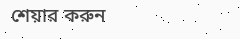শেয়ার করুন